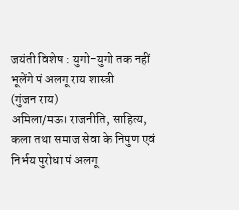जयंती विशेष : युगो-युगो तक नहीं भूलेंगे पं अलगू राय शास्त्री
(गुंजन राय)
अमिला/मऊ। राजनीति, साहित्य, कला तथा समाज सेवा के निपुण एवं निर्भय पुरोधा पं अलगू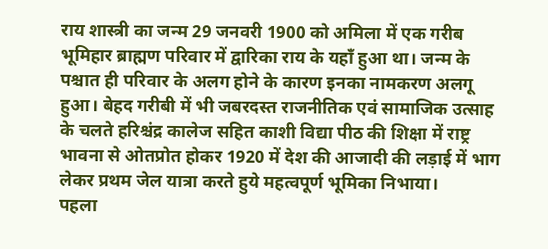राय शास्त्री का जन्म 29 जनवरी 1900 को अमिला में एक गरीब भूमिहार ब्राह्मण परिवार में द्वारिका राय के यहाँ हुआ था। जन्म के पश्चात ही परिवार के अलग होने के कारण इनका नामकरण अलगू हुआ। बेहद गरीबी में भी जबरदस्त राजनीतिक एवं सामाजिक उत्साह के चलते हरिश्चंद्र कालेज सहित काशी विद्या पीठ की शिक्षा में राष्ट्र भावना से ओतप्रोत होकर 1920 में देश की आजादी की लड़ाई में भाग लेकर प्रथम जेल यात्रा करते हुये महत्वपूर्ण भूमिका निभाया।
पहला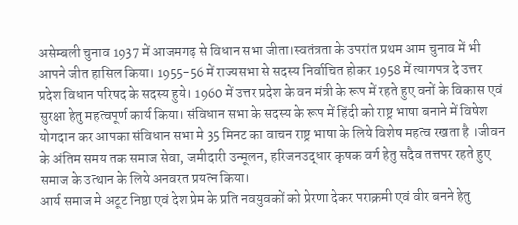असेम्बली चुनाव 1937 में आजमगढ़ से विधान सभा जीता।स्वतंत्रता के उपरांत प्रथम आम चुनाव में भी आपने जीत हासिल किया। 1955-56 में राज्यसभा से सदस्य निर्वाचित होकर 1958 में त्यागपत्र दे उत्तर प्रदेश विधान परिषद के सदस्य हुये। 1960 में उत्तर प्रदेश के वन मंत्री के रूप में रहते हुए वनों के विकास एवं सुरक्षा हेतु महत्वपूर्ण कार्य किया। संविधान सभा के सदस्य के रूप में हिंदी को राष्ट्र भाषा बनाने में विषेश योगदान कर आपका संविधान सभा मे 35 मिनट का वाचन राष्ट्र भाषा के लिये विशेष महत्व रखता है ।जीवन के अंतिम समय तक समाज सेवा, जमीदारी उन्मूलन, हरिजनउद्धार कृषक वर्ग हेतु सदैव तत्तपर रहते हुए समाज के उत्थान के लिये अनवरत प्रयत्न किया।
आर्य समाज मे अटूट निष्ठा एवं देश प्रेम के प्रति नवयुवकों को प्रेरणा देकर पराक्रमी एवं वीर बनने हेतु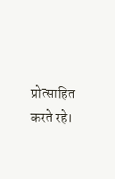प्रोत्साहित करते रहे।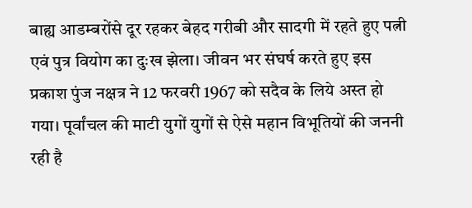बाह्य आडम्बरोंसे दूर रहकर बेहद गरीबी और सादगी में रहते हुए पत्नी एवं पुत्र वियोग का दुःख झेला। जीवन भर संघर्ष करते हुए इस प्रकाश पुंज नक्षत्र ने 12 फरवरी 1967 को सदैव के लिये अस्त हो गया। पूर्वांचल की माटी युगों युगों से ऐसे महान विभूतियों की जननी रही है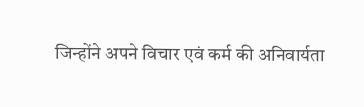जिन्होंने अपने विचार एवं कर्म की अनिवार्यता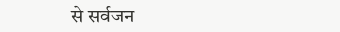से सर्वजन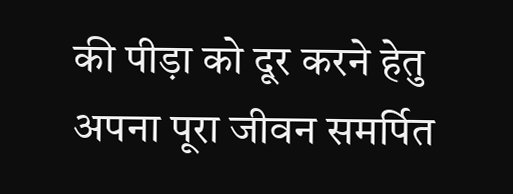की पीड़ा को दूर करने हेतु अपना पूरा जीवन समर्पित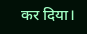कर दिया।